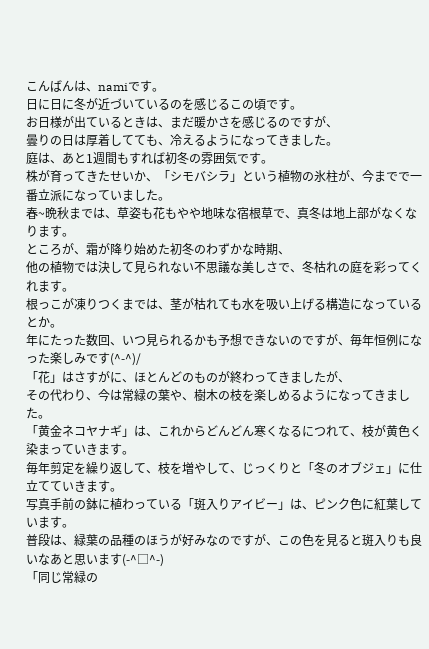こんばんは、namiです。
日に日に冬が近づいているのを感じるこの頃です。
お日様が出ているときは、まだ暖かさを感じるのですが、
曇りの日は厚着してても、冷えるようになってきました。
庭は、あと1週間もすれば初冬の雰囲気です。
株が育ってきたせいか、「シモバシラ」という植物の氷柱が、今までで一番立派になっていました。
春~晩秋までは、草姿も花もやや地味な宿根草で、真冬は地上部がなくなります。
ところが、霜が降り始めた初冬のわずかな時期、
他の植物では決して見られない不思議な美しさで、冬枯れの庭を彩ってくれます。
根っこが凍りつくまでは、茎が枯れても水を吸い上げる構造になっているとか。
年にたった数回、いつ見られるかも予想できないのですが、毎年恒例になった楽しみです(^-^)/
「花」はさすがに、ほとんどのものが終わってきましたが、
その代わり、今は常緑の葉や、樹木の枝を楽しめるようになってきました。
「黄金ネコヤナギ」は、これからどんどん寒くなるにつれて、枝が黄色く染まっていきます。
毎年剪定を繰り返して、枝を増やして、じっくりと「冬のオブジェ」に仕立てていきます。
写真手前の鉢に植わっている「斑入りアイビー」は、ピンク色に紅葉しています。
普段は、緑葉の品種のほうが好みなのですが、この色を見ると斑入りも良いなあと思います(-^□^-)
「同じ常緑の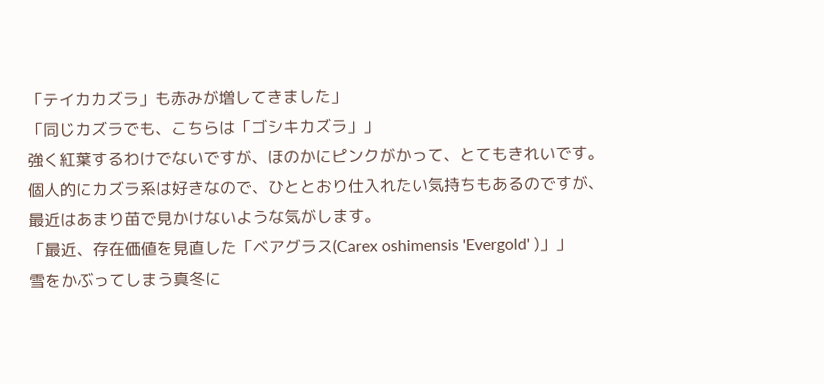「テイカカズラ」も赤みが増してきました」
「同じカズラでも、こちらは「ゴシキカズラ」」
強く紅葉するわけでないですが、ほのかにピンクがかって、とてもきれいです。
個人的にカズラ系は好きなので、ひととおり仕入れたい気持ちもあるのですが、
最近はあまり苗で見かけないような気がします。
「最近、存在価値を見直した「ベアグラス(Carex oshimensis 'Evergold' )」」
雪をかぶってしまう真冬に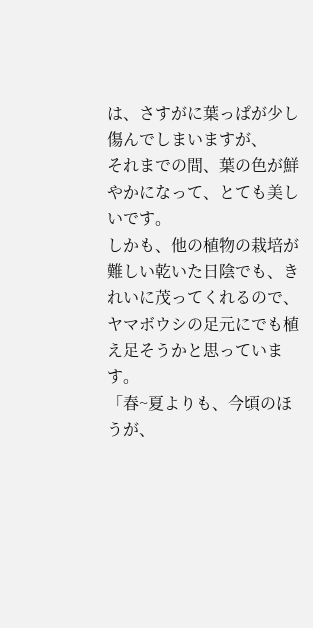は、さすがに葉っぱが少し傷んでしまいますが、
それまでの間、葉の色が鮮やかになって、とても美しいです。
しかも、他の植物の栽培が難しい乾いた日陰でも、きれいに茂ってくれるので、
ヤマボウシの足元にでも植え足そうかと思っています。
「春~夏よりも、今頃のほうが、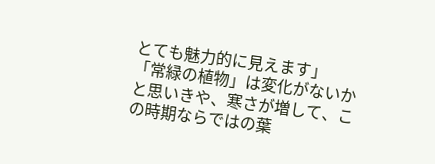とても魅力的に見えます」
「常緑の植物」は変化がないかと思いきや、寒さが増して、この時期ならではの葉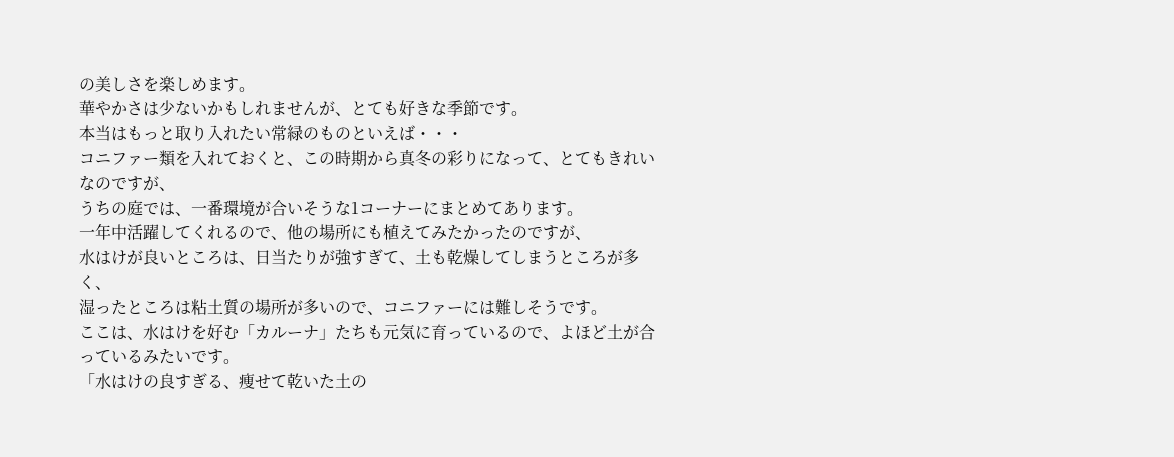の美しさを楽しめます。
華やかさは少ないかもしれませんが、とても好きな季節です。
本当はもっと取り入れたい常緑のものといえば・・・
コニファー類を入れておくと、この時期から真冬の彩りになって、とてもきれいなのですが、
うちの庭では、一番環境が合いそうな1コーナーにまとめてあります。
一年中活躍してくれるので、他の場所にも植えてみたかったのですが、
水はけが良いところは、日当たりが強すぎて、土も乾燥してしまうところが多く、
湿ったところは粘土質の場所が多いので、コニファーには難しそうです。
ここは、水はけを好む「カルーナ」たちも元気に育っているので、よほど土が合っているみたいです。
「水はけの良すぎる、痩せて乾いた土の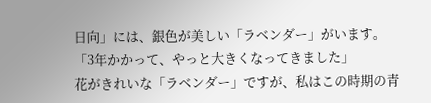日向」には、銀色が美しい「ラベンダー」がいます。
「3年かかって、やっと大きくなってきました」
花がきれいな「ラベンダー」ですが、私はこの時期の青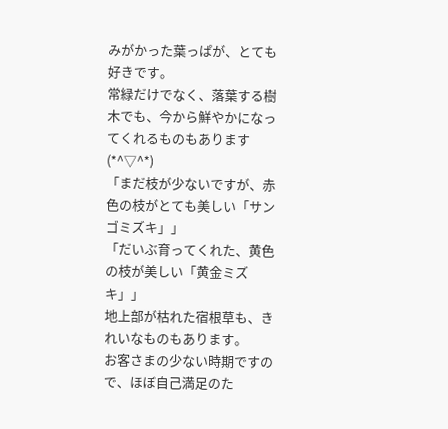みがかった葉っぱが、とても好きです。
常緑だけでなく、落葉する樹木でも、今から鮮やかになってくれるものもあります(*^▽^*)
「まだ枝が少ないですが、赤色の枝がとても美しい「サンゴミズキ」」
「だいぶ育ってくれた、黄色の枝が美しい「黄金ミズキ」」
地上部が枯れた宿根草も、きれいなものもあります。
お客さまの少ない時期ですので、ほぼ自己満足のた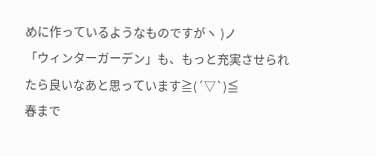めに作っているようなものですがヽ )ノ
「ウィンターガーデン」も、もっと充実させられたら良いなあと思っています≧(´▽`)≦
春まで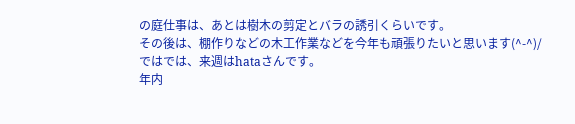の庭仕事は、あとは樹木の剪定とバラの誘引くらいです。
その後は、棚作りなどの木工作業などを今年も頑張りたいと思います(^-^)/
ではでは、来週はhataさんです。
年内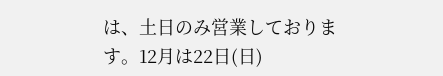は、土日のみ営業しております。12月は22日(日)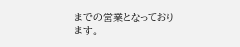までの営業となっております。